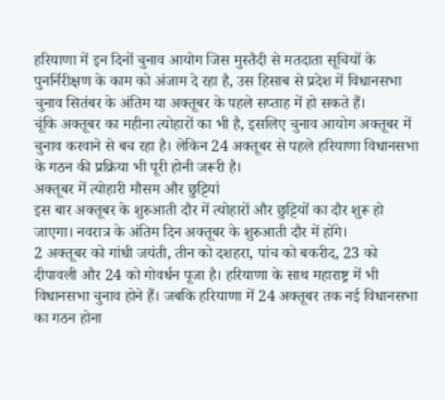हरियाणा में इन दिनों चुनाव आयोग जिस मुस्तैदी से मतदाता सूचियों के पुनर्निरीक्षण के काम को अंजाम दे रहा है, उस हिसाब से प्रदेश में विधानसभा चुनाव सितंबर के अंतिम या अक्तूबर के पहले सप्ताह में हो सकते हैं।
चूंकि अक्तूबर का महीना त्योहारों का भी है, इसलिए चुनाव आयोग अक्तूबर में चुनाव करवाने से बच रहा है। लेकिन 24 अक्तूबर से पहले हरियाणा विधानसभा के गठन की प्रक्रिया भी पूरी होनी जरूरी है।
अक्तूबर में त्योहारी मौसम और छुट्टियां
इस बार अक्तूबर के शुरुआती दौर में त्योहारों और छुट्टियों का दौर शुरू हो जाएगा। नवरात्र के अंतिम दिन अक्तूबर के शुरुआती दौर में होंगे।
2 अक्तूबर को गांधी जयंती, तीन को दशहरा, पांच को बकरीद, 23 को दीपावली और 24 को गोवर्धन पूजा है। हरियाणा के साथ महाराष्ट्र में भी विधानसभा चुनाव होने हैं। जबकि हरियाणा में 24 अक्तूबर तक नई विधानसभा का गठन होना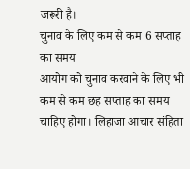जरूरी है।
चुनाव के लिए कम से कम 6 सप्ताह का समय
आयोग को चुनाव करवाने के लिए भी कम से कम छह सप्ताह का समय चाहिए होगा। लिहाजा आचार संहिता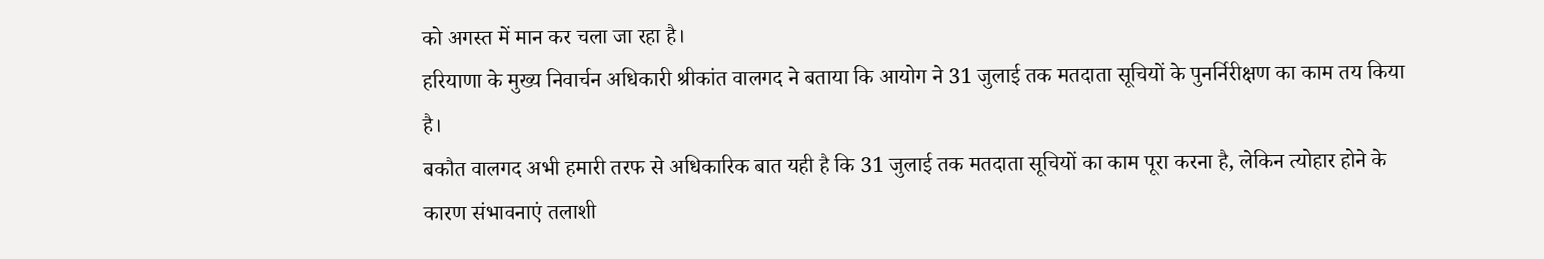को अगस्त में मान कर चला जा रहा है।
हरियाणा के मुख्य निवार्चन अधिकारी श्रीकांत वालगद ने बताया कि आयोग ने 31 जुलाई तक मतदाता सूचियों के पुनर्निरीक्षण का काम तय किया है।
बकौत वालगद अभी हमारी तरफ से अधिकारिक बात यही है कि 31 जुलाई तक मतदाता सूचियों का काम पूरा करना है, लेकिन त्योहार होने के कारण संभावनाएं तलाशी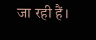जा रही हैं।